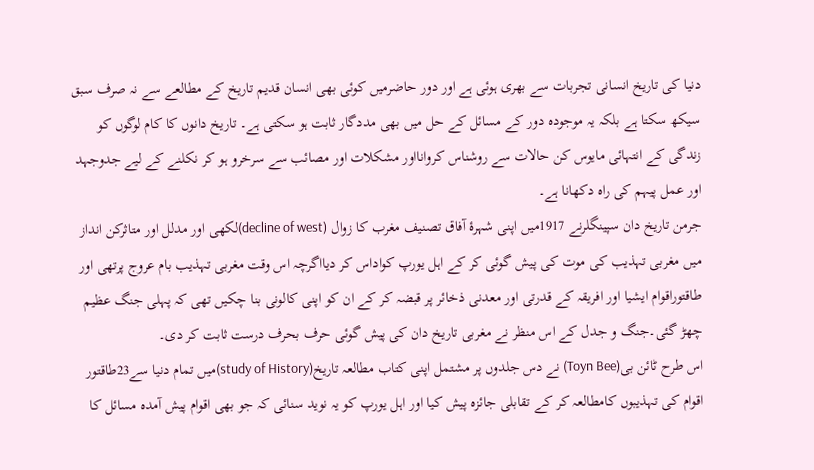دنیا کی تاریخ انسانی تجربات سے بھری ہوئی ہے اور دور حاضرمیں کوئی بھی انسان قدیم تاریخ کے مطالعے سے نہ صرف سبق سیکھ سکتا ہے بلکہ یہ موجودہ دور کے مسائل کے حل میں بھی مددگار ثابت ہو سکتی ہے۔ تاریخ دانوں کا کام لوگوں کو زندگی کے انتہائی مایوس کن حالات سے روشناس کروانااور مشکلات اور مصائب سے سرخرو ہو کر نکلنے کے لیے جدوجہد اور عمل پیہم کی راہ دکھانا ہے۔
جرمن تاریخ دان سپینگلرنے 1917میں اپنی شہرۂ آفاق تصنیف مغرب کا زوال (decline of west)لکھی اور مدلل اور متاثرکن انداز میں مغربی تہذیب کی موت کی پیش گوئی کر کے اہل یورپ کواداس کر دیااگرچہ اس وقت مغربی تہذیب بام عروج پرتھی اور طاقتوراقوام ایشیا اور افریقہ کے قدرتی اور معدنی ذخائر پر قبضہ کر کے ان کو اپنی کالونی بنا چکیں تھی کہ پہلی جنگ عظیم چھڑ گئی۔جنگ و جدل کے اس منظر نے مغربی تاریخ دان کی پیش گوئی حرف بحرف درست ثابت کر دی۔
اس طرح ٹائن بی(Toyn Bee) نے دس جلدوں پر مشتمل اپنی کتاب مطالعہ تاریخ(study of History)میں تمام دنیا سے23طاقتور اقوام کی تہذیبوں کامطالعہ کر کے تقابلی جائزہ پیش کیا اور اہل یورپ کو یہ نوید سنائی کہ جو بھی اقوام پیش آمدہ مسائل کا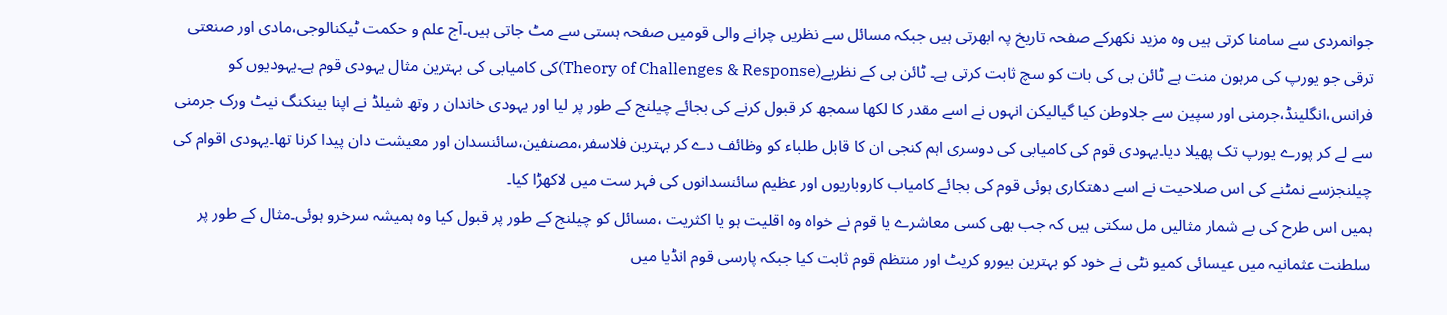جوانمردی سے سامنا کرتی ہیں وہ مزید نکھرکے صفحہ تاریخ پہ ابھرتی ہیں جبکہ مسائل سے نظریں چرانے والی قومیں صفحہ ہستی سے مٹ جاتی ہیں۔آج علم و حکمت ٹیکنالوجی،مادی اور صنعتی ترقی جو یورپ کی مرہون منت ہے ٹائن بی کی بات کو سچ ثابت کرتی ہے۔ ٹائن بی کے نظریے(Theory of Challenges & Response)کی کامیابی کی بہترین مثال یہودی قوم ہے۔یہودیوں کو فرانس،انگلینڈ،جرمنی اور سپین سے جلاوطن کیا گیالیکن انہوں نے اسے مقدر کا لکھا سمجھ کر قبول کرنے کی بجائے چیلنج کے طور پر لیا اور یہودی خاندان ر وتھ شیلڈ نے اپنا بینکنگ نیٹ ورک جرمنی سے لے کر پورے یورپ تک پھیلا دیا۔یہودی قوم کی کامیابی کی دوسری اہم کنجی ان کا قابل طلباء کو وظائف دے کر بہترین فلاسفر،مصنفین،سائنسدان اور معیشت دان پیدا کرنا تھا۔یہودی اقوام کی چیلنجزسے نمٹنے کی اس صلاحیت نے اسے دھتکاری ہوئی قوم کی بجائے کامیاب کاروباریوں اور عظیم سائنسدانوں کی فہر ست میں لاکھڑا کیا۔
ہمیں اس طرح کی بے شمار مثالیں مل سکتی ہیں کہ جب بھی کسی معاشرے یا قوم نے خواہ وہ اقلیت ہو یا اکثریت ،مسائل کو چیلنج کے طور پر قبول کیا وہ ہمیشہ سرخرو ہوئی۔مثال کے طور پر سلطنت عثمانیہ میں عیسائی کمیو نٹی نے خود کو بہترین بیورو کریٹ اور منتظم قوم ثابت کیا جبکہ پارسی قوم انڈیا میں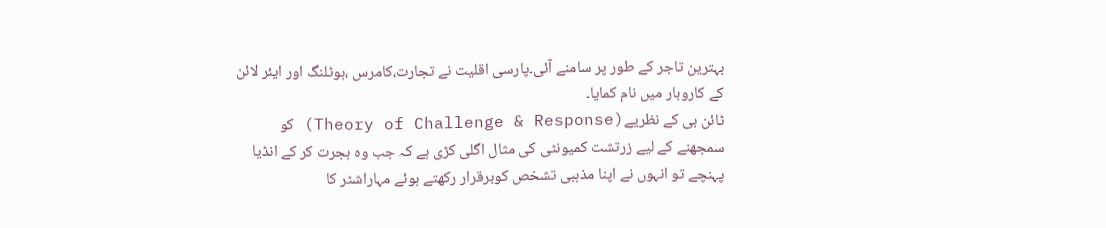بہترین تاجر کے طور پر سامنے آئی۔پارسی اقلیت نے تجارت،کامرس ،ہوٹلنگ اور ایئر لائن کے کاروبار میں نام کمایا۔
ٹائن بی کے نظریے(Theory of Challenge & Response) کو سمجھنے کے لیے زرتشت کمیونٹی کی مثال اگلی کڑی ہے کہ جب وہ ہجرت کر کے انڈیا پہنچے تو انہوں نے اپنا مذہبی تشخص کوبرقرار رکھتے ہوئے مہاراشٹر کا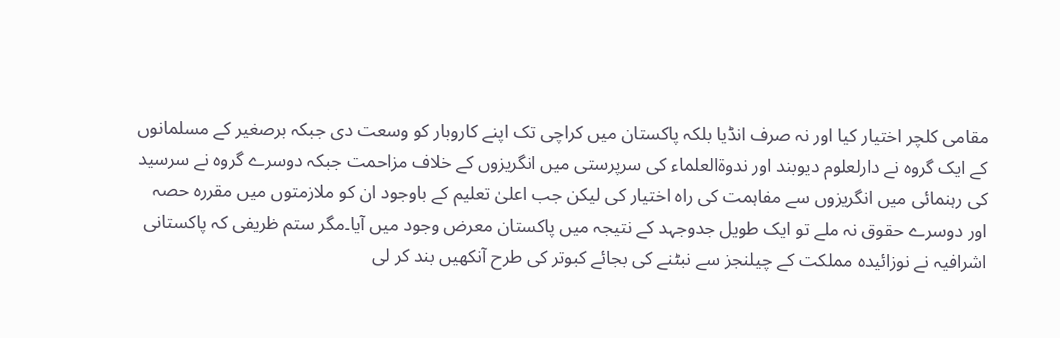مقامی کلچر اختیار کیا اور نہ صرف انڈیا بلکہ پاکستان میں کراچی تک اپنے کاروبار کو وسعت دی جبکہ برصغیر کے مسلمانوں کے ایک گروہ نے دارلعلوم دیوبند اور ندوۃالعلماء کی سرپرستی میں انگریزوں کے خلاف مزاحمت جبکہ دوسرے گروہ نے سرسید کی رہنمائی میں انگریزوں سے مفاہمت کی راہ اختیار کی لیکن جب اعلیٰ تعلیم کے باوجود ان کو ملازمتوں میں مقررہ حصہ اور دوسرے حقوق نہ ملے تو ایک طویل جدوجہد کے نتیجہ میں پاکستان معرض وجود میں آیا۔مگر ستم ظریفی کہ پاکستانی اشرافیہ نے نوزائیدہ مملکت کے چیلنجز سے نبٹنے کی بجائے کبوتر کی طرح آنکھیں بند کر لی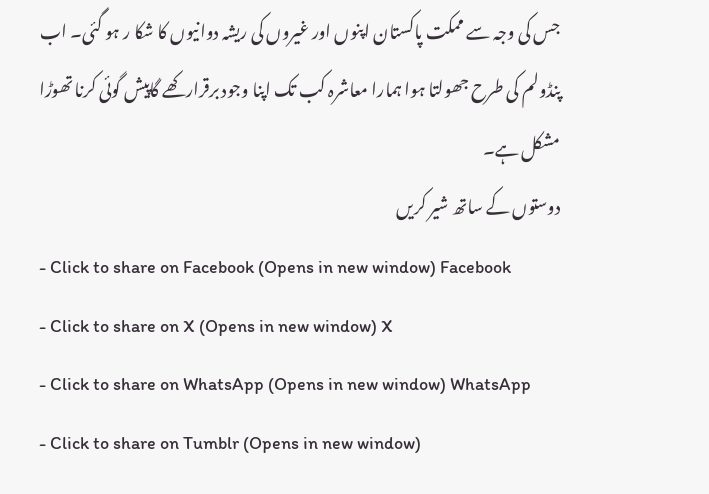جس کی وجہ سے ممکت پاکستان اپنوں اور غیروں کی ریشہ دوانیوں کا شکا ر ہو گئی۔ اب پنڈولم کی طرح جھولتا ہوا ہمارا معاشرہ کب تک اپنا وجود برقرارکھے گاپیش گوئی کرنا تھوڑا مشکل ہے۔
دوستوں کے ساتھ شیر کریں
- Click to share on Facebook (Opens in new window) Facebook
- Click to share on X (Opens in new window) X
- Click to share on WhatsApp (Opens in new window) WhatsApp
- Click to share on Tumblr (Opens in new window)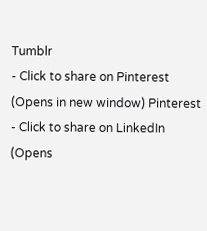Tumblr
- Click to share on Pinterest (Opens in new window) Pinterest
- Click to share on LinkedIn (Opens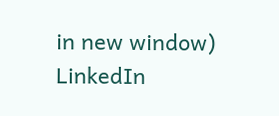in new window) LinkedIn